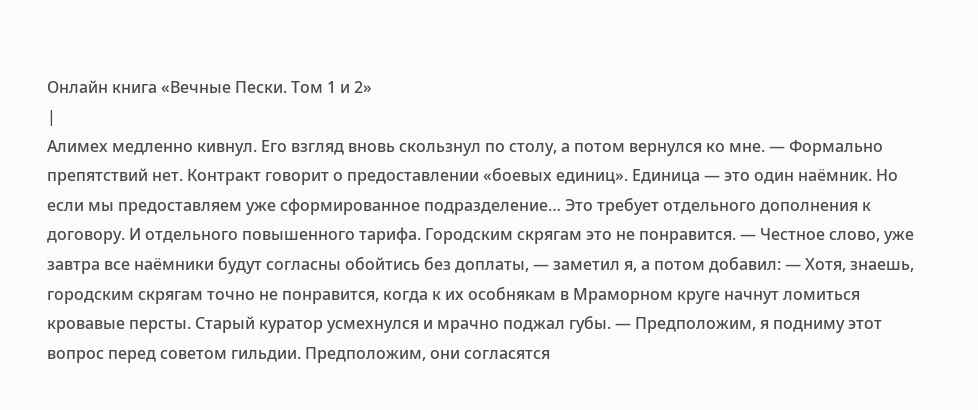Онлайн книга «Вечные Пески. Том 1 и 2»
|
Алимех медленно кивнул. Его взгляд вновь скользнул по столу, а потом вернулся ко мне. — Формально препятствий нет. Контракт говорит о предоставлении «боевых единиц». Единица — это один наёмник. Но если мы предоставляем уже сформированное подразделение… Это требует отдельного дополнения к договору. И отдельного повышенного тарифа. Городским скрягам это не понравится. — Честное слово, уже завтра все наёмники будут согласны обойтись без доплаты, — заметил я, а потом добавил: — Хотя, знаешь, городским скрягам точно не понравится, когда к их особнякам в Мраморном круге начнут ломиться кровавые персты. Старый куратор усмехнулся и мрачно поджал губы. — Предположим, я подниму этот вопрос перед советом гильдии. Предположим, они согласятся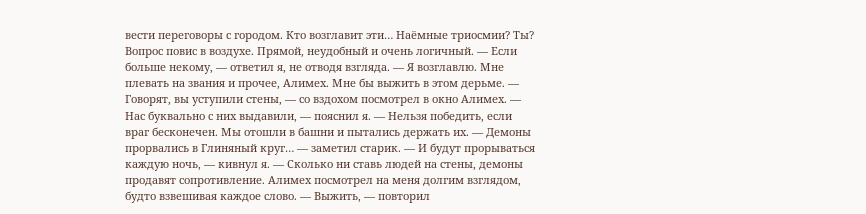вести переговоры с городом. Кто возглавит эти… Наёмные триосмии? Ты? Вопрос повис в воздухе. Прямой, неудобный и очень логичный. — Если больше некому, — ответил я, не отводя взгляда. — Я возглавлю. Мне плевать на звания и прочее, Алимех. Мне бы выжить в этом дерьме. — Говорят, вы уступили стены, — со вздохом посмотрел в окно Алимех. — Нас буквально с них выдавили, — пояснил я. — Нельзя победить, если враг бесконечен. Мы отошли в башни и пытались держать их. — Демоны прорвались в Глиняный круг… — заметил старик. — И будут прорываться каждую ночь, — кивнул я. — Сколько ни ставь людей на стены, демоны продавят сопротивление. Алимех посмотрел на меня долгим взглядом, будто взвешивая каждое слово. — Выжить, — повторил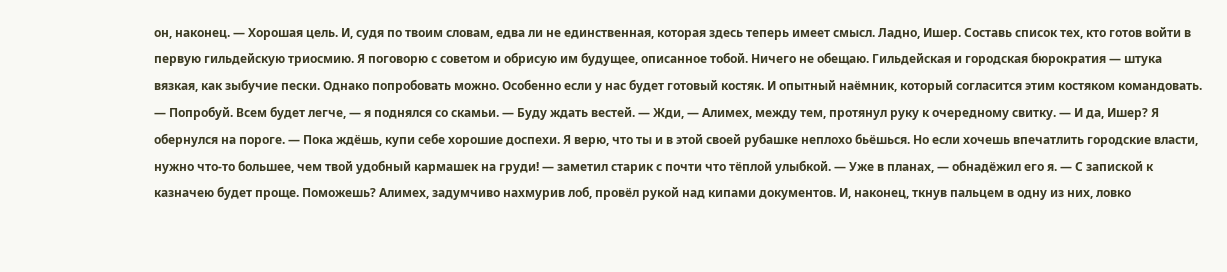он, наконец. — Хорошая цель. И, судя по твоим словам, едва ли не единственная, которая здесь теперь имеет смысл. Ладно, Ишер. Составь список тех, кто готов войти в первую гильдейскую триосмию. Я поговорю с советом и обрисую им будущее, описанное тобой. Ничего не обещаю. Гильдейская и городская бюрократия — штука вязкая, как зыбучие пески. Однако попробовать можно. Особенно если у нас будет готовый костяк. И опытный наёмник, который согласится этим костяком командовать. — Попробуй. Всем будет легче, — я поднялся со скамьи. — Буду ждать вестей. — Жди, — Алимех, между тем, протянул руку к очередному свитку. — И да, Ишер? Я обернулся на пороге. — Пока ждёшь, купи себе хорошие доспехи. Я верю, что ты и в этой своей рубашке неплохо бьёшься. Но если хочешь впечатлить городские власти, нужно что-то большее, чем твой удобный кармашек на груди! — заметил старик с почти что тёплой улыбкой. — Уже в планах, — обнадёжил его я. — С запиской к казначею будет проще. Поможешь? Алимех, задумчиво нахмурив лоб, провёл рукой над кипами документов. И, наконец, ткнув пальцем в одну из них, ловко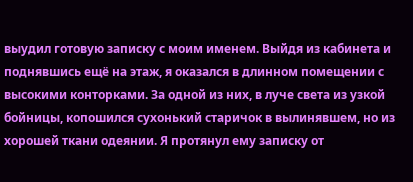выудил готовую записку с моим именем. Выйдя из кабинета и поднявшись ещё на этаж, я оказался в длинном помещении с высокими конторками. За одной из них, в луче света из узкой бойницы, копошился сухонький старичок в вылинявшем, но из хорошей ткани одеянии. Я протянул ему записку от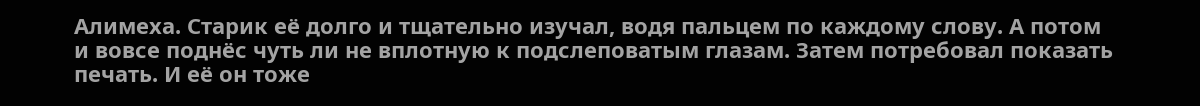Алимеха. Старик её долго и тщательно изучал, водя пальцем по каждому слову. А потом и вовсе поднёс чуть ли не вплотную к подслеповатым глазам. Затем потребовал показать печать. И её он тоже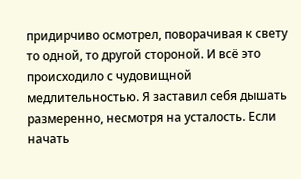придирчиво осмотрел, поворачивая к свету то одной, то другой стороной. И всё это происходило с чудовищной медлительностью. Я заставил себя дышать размеренно, несмотря на усталость. Если начать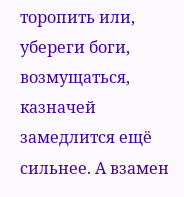торопить или, убереги боги, возмущаться, казначей замедлится ещё сильнее. А взамен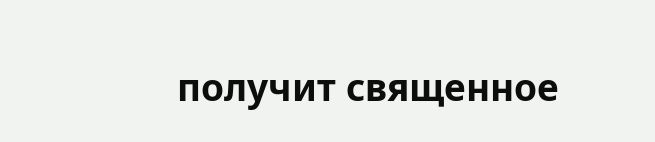получит священное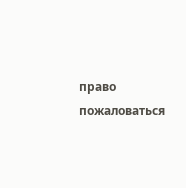право пожаловаться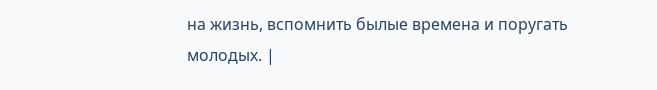на жизнь, вспомнить былые времена и поругать молодых. |